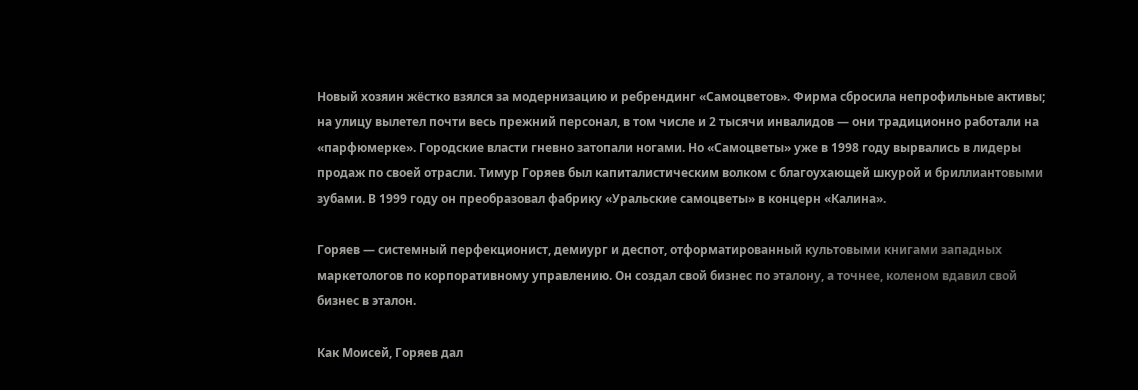Новый хозяин жёстко взялся за модернизацию и ребрендинг «Самоцветов». Фирма сбросила непрофильные активы; на улицу вылетел почти весь прежний персонал, в том числе и 2 тысячи инвалидов — они традиционно работали на «парфюмерке». Городские власти гневно затопали ногами. Но «Самоцветы» уже в 1998 году вырвались в лидеры продаж по своей отрасли. Тимур Горяев был капиталистическим волком с благоухающей шкурой и бриллиантовыми зубами. В 1999 году он преобразовал фабрику «Уральские самоцветы» в концерн «Калина».

Горяев — системный перфекционист, демиург и деспот, отформатированный культовыми книгами западных маркетологов по корпоративному управлению. Он создал свой бизнес по эталону, а точнее, коленом вдавил свой бизнес в эталон.

Как Моисей, Горяев дал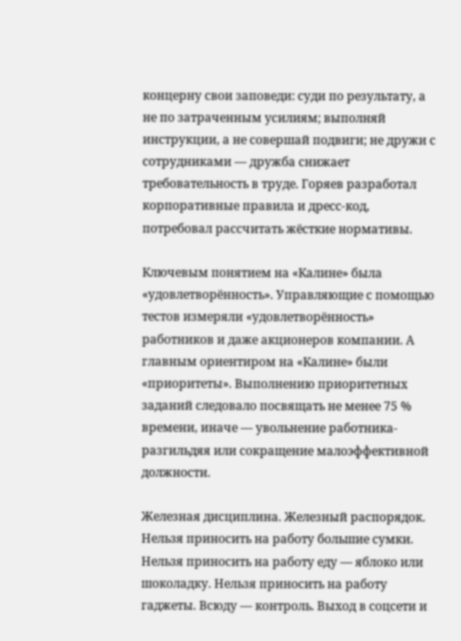концерну свои заповеди: суди по результату, а не по затраченным усилиям; выполняй инструкции, а не совершай подвиги; не дружи с сотрудниками — дружба снижает требовательность в труде. Горяев разработал корпоративные правила и дресс-код, потребовал рассчитать жёсткие нормативы.

Ключевым понятием на «Калине» была «удовлетворённость». Управляющие с помощью тестов измеряли «удовлетворённость» работников и даже акционеров компании. А главным ориентиром на «Калине» были «приоритеты». Выполнению приоритетных заданий следовало посвящать не менее 75 % времени, иначе — увольнение работника-разгильдяя или сокращение малоэффективной должности.

Железная дисциплина. Железный распорядок. Нельзя приносить на работу большие сумки. Нельзя приносить на работу еду — яблоко или шоколадку. Нельзя приносить на работу гаджеты. Всюду — контроль. Выход в соцсети и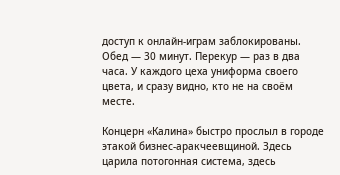доступ к онлайн-играм заблокированы. Обед — 30 минут. Перекур — раз в два часа. У каждого цеха униформа своего цвета, и сразу видно, кто не на своём месте.

Концерн «Калина» быстро прослыл в городе этакой бизнес-аракчеевщиной. Здесь царила потогонная система, здесь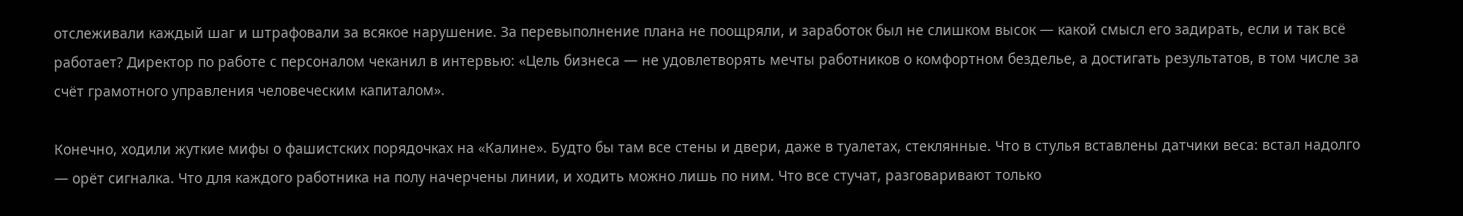отслеживали каждый шаг и штрафовали за всякое нарушение. За перевыполнение плана не поощряли, и заработок был не слишком высок — какой смысл его задирать, если и так всё работает? Директор по работе с персоналом чеканил в интервью: «Цель бизнеса — не удовлетворять мечты работников о комфортном безделье, а достигать результатов, в том числе за счёт грамотного управления человеческим капиталом».

Конечно, ходили жуткие мифы о фашистских порядочках на «Калине». Будто бы там все стены и двери, даже в туалетах, стеклянные. Что в стулья вставлены датчики веса: встал надолго — орёт сигналка. Что для каждого работника на полу начерчены линии, и ходить можно лишь по ним. Что все стучат, разговаривают только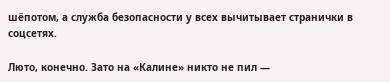шёпотом, а служба безопасности у всех вычитывает странички в соцсетях.

Люто, конечно. Зато на «Калине» никто не пил —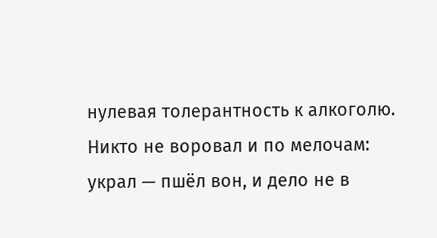нулевая толерантность к алкоголю. Никто не воровал и по мелочам: украл — пшёл вон, и дело не в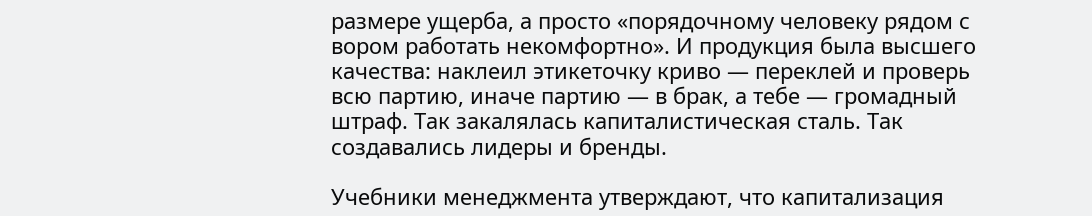размере ущерба, а просто «порядочному человеку рядом с вором работать некомфортно». И продукция была высшего качества: наклеил этикеточку криво — переклей и проверь всю партию, иначе партию — в брак, а тебе — громадный штраф. Так закалялась капиталистическая сталь. Так создавались лидеры и бренды.

Учебники менеджмента утверждают, что капитализация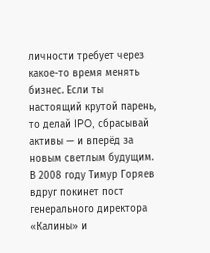личности требует через какое-то время менять бизнес. Если ты настоящий крутой парень, то делай IPO, сбрасывай активы — и вперёд за новым светлым будущим. В 2008 году Тимур Горяев вдруг покинет пост генерального директора «Калины» и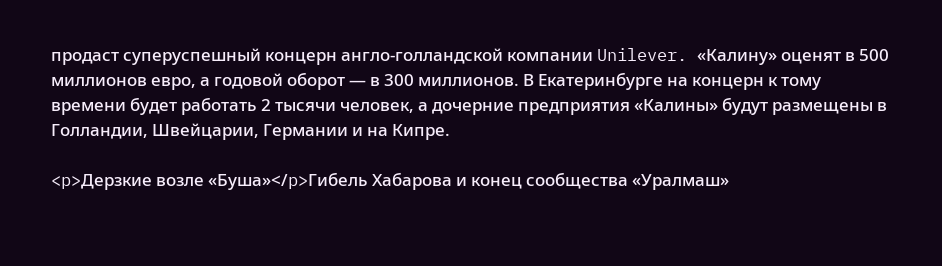продаст суперуспешный концерн англо-голландской компании Unilever. «Калину» оценят в 500 миллионов евро, а годовой оборот — в 300 миллионов. В Екатеринбурге на концерн к тому времени будет работать 2 тысячи человек, а дочерние предприятия «Калины» будут размещены в Голландии, Швейцарии, Германии и на Кипре.

<p>Дерзкие возле «Буша»</p>Гибель Хабарова и конец сообщества «Уралмаш»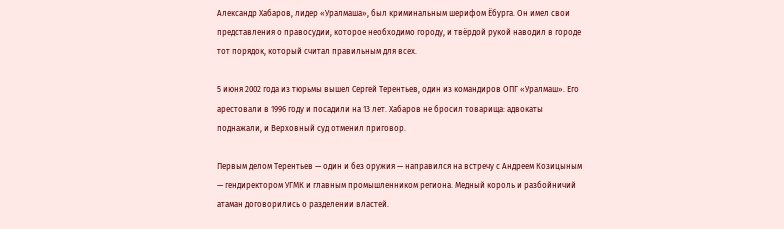Александр Хабаров, лидер «Уралмаша», был криминальным шерифом Ёбурга. Он имел свои представления о правосудии, которое необходимо городу, и твёрдой рукой наводил в городе тот порядок, который считал правильным для всех.

5 июня 2002 года из тюрьмы вышел Сергей Терентьев, один из командиров ОПГ «Уралмаш». Его арестовали в 1996 году и посадили на 13 лет. Хабаров не бросил товарища: адвокаты поднажали, и Верховный суд отменил приговор.

Первым делом Терентьев — один и без оружия — направился на встречу с Андреем Козицыным — гендиректором УГМК и главным промышленником региона. Медный король и разбойничий атаман договорились о разделении властей.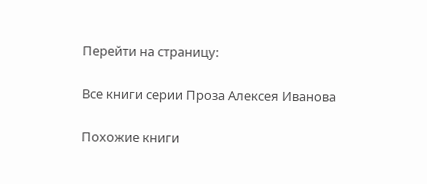Перейти на страницу:

Все книги серии Проза Алексея Иванова

Похожие книги